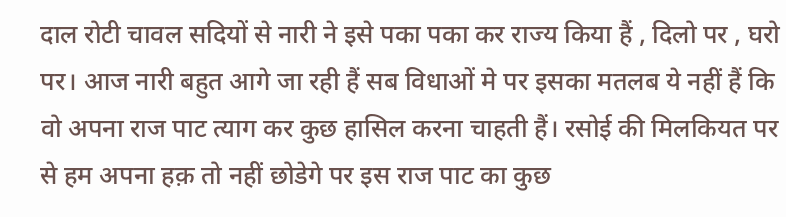दाल रोटी चावल सदियों से नारी ने इसे पका पका कर राज्य किया हैं , दिलो पर , घरो पर। आज नारी बहुत आगे जा रही हैं सब विधाओं मे पर इसका मतलब ये नहीं हैं कि वो अपना राज पाट त्याग कर कुछ हासिल करना चाहती हैं। रसोई की मिलकियत पर से हम अपना हक़ तो नहीं छोडेगे पर इस राज पाट का कुछ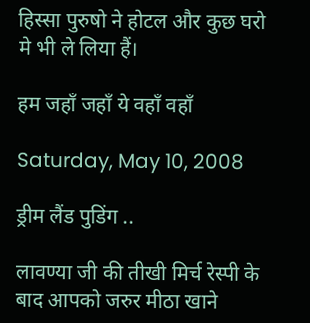हिस्सा पुरुषो ने होटल और कुछ घरो मे भी ले लिया हैं।

हम जहाँ जहाँ ये वहाँ वहाँ

Saturday, May 10, 2008

ड्रीम लैंड पुडिंग ..

लावण्या जी की तीखी मिर्च रेस्पी के बाद आपको जरुर मीठा खाने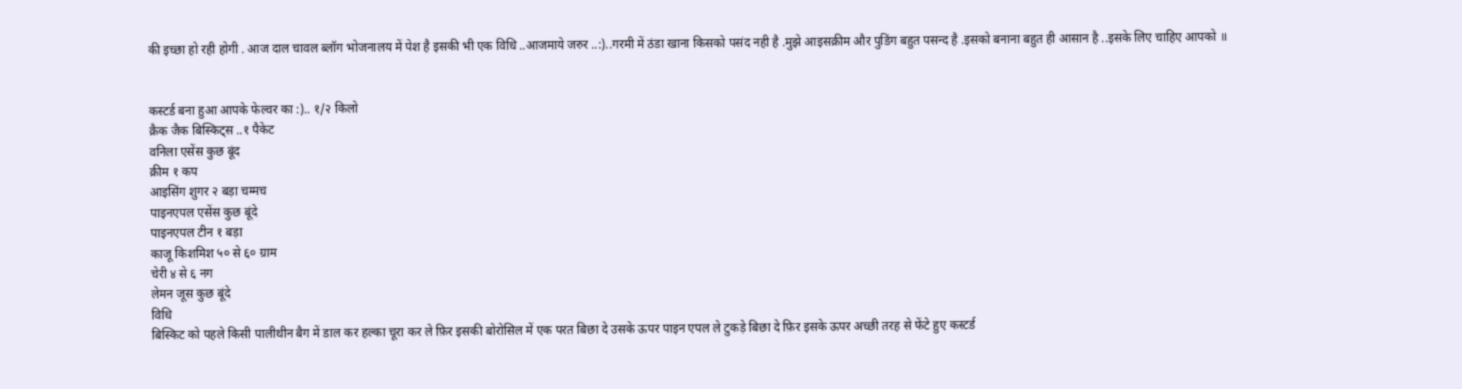की इच्छा हो रही होगी . आज दाल चावल ब्लॉग भोजनालय में पेश है इसकी भी एक विधि ..आजमाये जरुर ..:)..गरमी में ठंडा खाना किसको पसंद नही है .मुझे आइसक्रीम और पुडिंग बहुत पसन्द है .इसको बनाना बहुत ही आसान है ..इसके लिए चाहिए आपको ॥


कस्टर्ड बना हुआ आपके फेल्वर का :).. १/२ किलो
क्रैक जैक बिस्किट्स ..१ पैकेट
वनिला एसेंस कुछ बूंद
क्रीम १ कप
आइसिंग शुगर २ बड़ा चम्मच
पाइनएपल एसेंस कुछ बूंदे
पाइनएपल टीन १ बड़ा
काजू किशमिश ५० से ६० ग्राम
चेरी ४ से ६ नग
लेमन जूस कुछ बूंदे
विधि
बिस्किट को पहले किसी पालीथीन बैग में डाल कर हल्का चूरा कर ले फ़िर इसकी बोरोसिल में एक परत बिछा दे उसके ऊपर पाइन एपल ले टुकड़े बिछा दे फ़िर इसके ऊपर अच्छी तरह से फेंटे हुए कस्टर्ड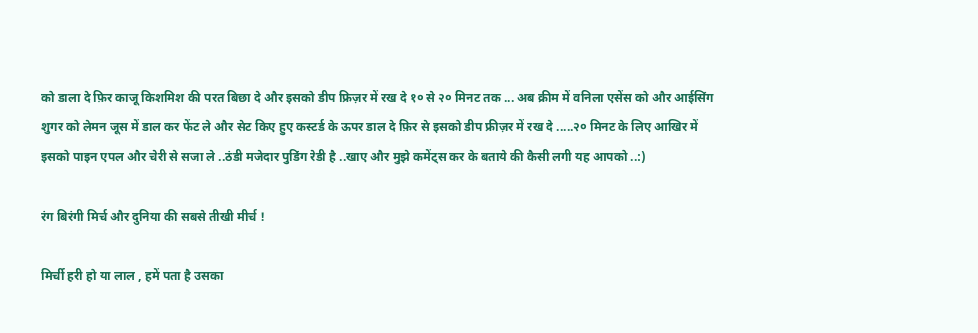को डाला दे फ़िर काजू किशमिश की परत बिछा दे और इसको डीप फ्रिज़र में रख दे १० से २० मिनट तक ... अब क्रीम में वनिला एसेंस को और आईसिंग शुगर को लेमन जूस में डाल कर फेंट ले और सेट किए हुए कस्टर्ड के ऊपर डाल दे फ़िर से इसको डीप फ्रीज़र में रख दे .....२० मिनट के लिए आखिर में इसको पाइन एपल और चेरी से सजा ले ..ठंडी मजेदार पुडिंग रेडी है ..खाए और मुझे कमेंट्स कर के बताये की कैसी लगी यह आपको ..:)

रंग बिरंगी मिर्च और दुनिया की सबसे तीखी मीर्च !

मिर्ची हरी हो या लाल , हमें पता है उसका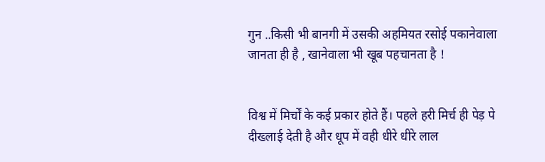गुन ..किसी भी बानगी में उसकी अहमियत रसोई पकानेवाला जानता ही है , खानेवाला भी खूब पहचानता है !


विश्व में मिर्चों के कई प्रकार होते हैं। पहले हरी मिर्च ही पेड़ पे दीख्लाई देती है और धूप में वही धीरे धीरे लाल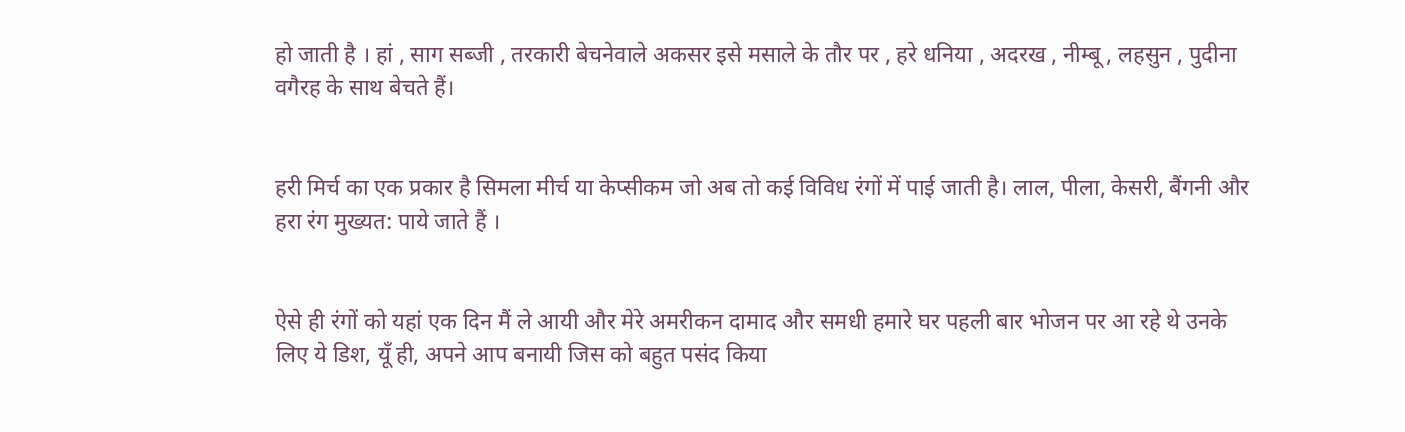हो जाती है । हां , साग सब्जी , तरकारी बेचनेवाले अकसर इसे मसाले के तौर पर , हरे धनिया , अदरख , नीम्बू , लहसुन , पुदीना वगैरह के साथ बेचते हैं।


हरी मिर्च का एक प्रकार है सिमला मीर्च या केप्सीकम जो अब तो कई विविध रंगों में पाई जाती है। लाल, पीला, केसरी, बैंगनी और हरा रंग मुख्यत: पाये जाते हैं ।


ऐसे ही रंगों को यहां एक दिन मैं ले आयी और मेरे अमरीकन दामाद और समधी हमारे घर पहली बार भोजन पर आ रहे थे उनके लिए ये डिश, यूँ ही, अपने आप बनायी जिस को बहुत पसंद किया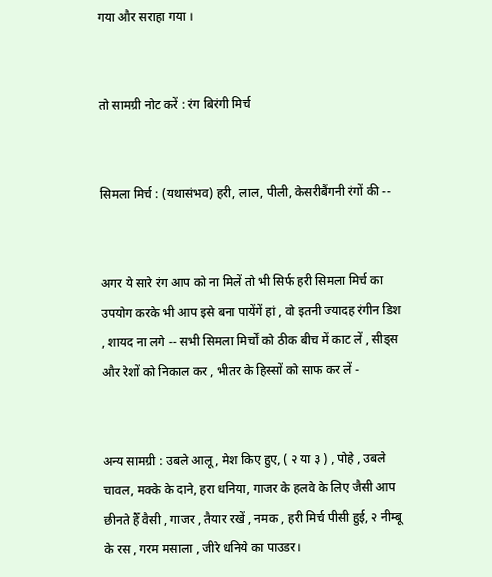गया और सराहा गया ।


तो सामग्री नोट करें : रंग बिरंगी मिर्च


सिमला मिर्च : (यथासंभव) हरी, लाल, पीली, केसरीबैंगनी रंगों की --


अगर ये सारे रंग आप को ना मिलें तो भी सिर्फ हरी सिमला मिर्च का उपयोग करके भी आप इसे बना पायेंगें हां , वो इतनी ज्यादह रंगीन डिश , शायद ना लगे -- सभी सिमला मिर्चों को ठीक बीच में काट लें , सीड्स और रेशों को निकाल कर , भीतर के हिस्सों को साफ कर लें -


अन्य सामग्री : उबले आलू, मेश किए हुए, ( २ या ३ ) , पोहे , उबले चावल, मक्के के दाने, हरा धनिया, गाजर के हलवे के लिए जैसी आप छीनते हैँ वैसी , गाजर , तैयार रखें , नमक , हरी मिर्च पीसी हुई, २ नीम्बू के रस , गरम मसाला , जीरे धनिये का पाउडर।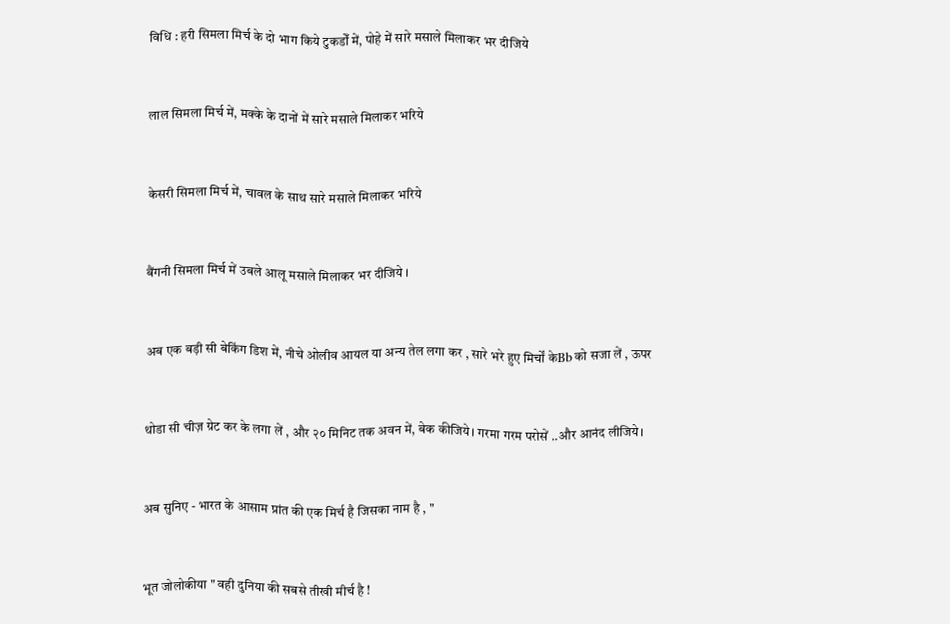विधि : हरी सिमला मिर्च के दो भाग किये टुकडोँ में, पोहे में सारे मसाले मिलाकर भर दीजिये


लाल सिमला मिर्च में, मक्के के दानों में सारे मसाले मिलाकर भरिये


केसरी सिमला मिर्च में, चावल के साथ सारे मसाले मिलाकर भरिये


बैंगनी सिमला मिर्च में उबले आलू मसाले मिलाकर भर दीजिये ।


अब एक बड़ी सी बेकिंग डिश में, नीचे ओलीव आयल या अन्य तेल लगा कर , सारे भरे हुए मिर्चों केBb को सजा लें , ऊपर


थोडा सी चीज़ ग्रेट कर के लगा लें , और २० मिनिट तक अवन में, बेक कीजिये। गरमा गरम परोसें ..और आनंद लीजिये।


अब सुनिए - भारत के आसाम प्रांत की एक मिर्च है जिसका नाम है , "


भूत जोलोकीया " वही दुनिया की सबसे तीखी मीर्च है !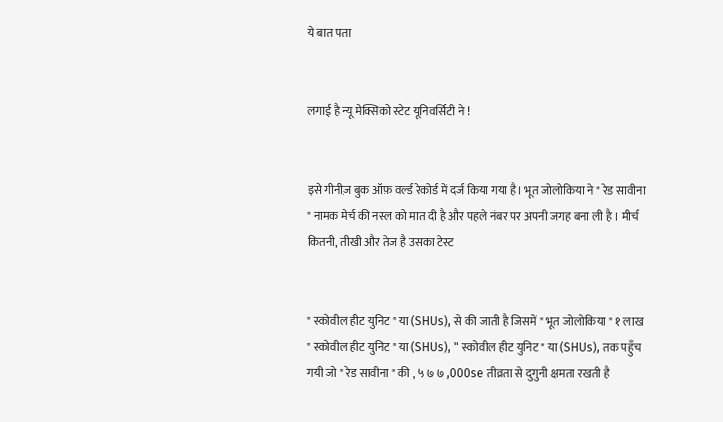ये बात पता


लगाई है न्यू मेक्सिको स्टेट यूनिवर्सिटी ने !


इसे गीनीज़ बुक ऑफ़ वर्ल्ड रेकोर्ड में दर्ज किया गया है। भूत जोलोकिया ने " रेड सावीना " नामक मेर्च की नस्ल को मात दी है और पहले नंबर पर अपनी जगह बना ली है । मीर्च कितनी, तीखी और तेज है उसका टेस्ट


" स्कोवील हीट युनिट " या (SHUs), से की जाती है जिसमें " भूत जोलोकिया " १ लाख " स्कोवील हीट युनिट " या (SHUs), " स्कोवील हीट युनिट " या (SHUs), तक पहुँच गयी जो " रेड सावीना " की , ५ ७ ७ ,000se तीव्रता से दुगुनी क्षमता रखती है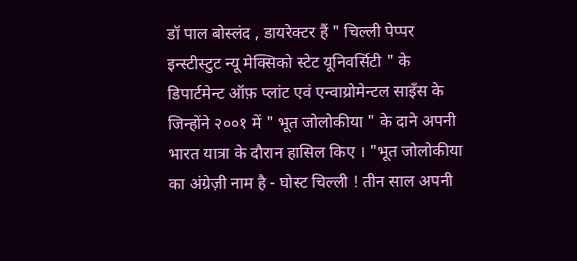डॉ पाल बोस्लंद , डायरेक्टर हैं " चिल्ली पेप्पर इन्स्टीस्टुट न्यू मेक्सिको स्टेट यूनिवर्सिटी " के डिपार्टमेन्ट ऑफ़ प्लांट एवं एन्वाय्रोमेन्टल साइँस के जिन्होंने २००१ में " भूत जोलोकीया " के दाने अपनी भारत यात्रा के दौरान हासिल किए । "भूत जोलोकीया का अंग्रेज़ी नाम है - घोस्ट चिल्ली ! तीन साल अपनी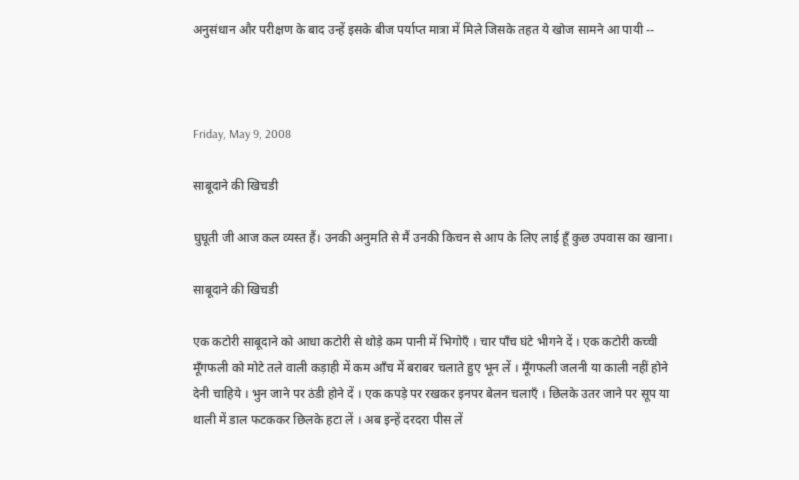अनुसंधान और परीक्षण के बाद उन्हें इसके बीज पर्याप्त मात्रा में मिले जिसके तहत ये खोज सामने आ पायी --



Friday, May 9, 2008

साबूदाने की खिचडी

घुघूती जी आज कल व्यस्त हैं। उनकी अनुमति से मैं उनकी किचन से आप के लिए लाई हूँ कुछ उपवास का खाना।

साबूदाने की खिचडी

एक कटोरी साबूदाने को आधा कटोरी से थोड़े कम पानी में भिगोएँ । चार पाँच घंटे भीगने दें । एक कटोरी कच्ची मूँगफली को मोटे तले वाली कड़ाही में कम आँच में बराबर चलाते हुए भून लें । मूँगफली जलनी या काली नहीं होने देनी चाहिये । भुन जाने पर ठंडी होने दें । एक कपड़े पर रखकर इनपर बेलन चलाएँ । छिलके उतर जाने पर सूप या थाली में डाल फटककर छिलके हटा लें । अब इन्हें दरदरा पीस लें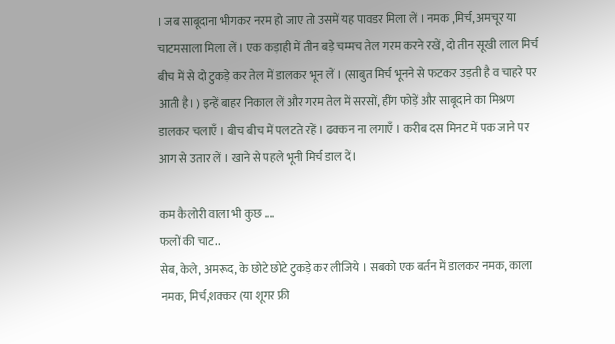। जब साबूदाना भीगकर नरम हो जाए तो उसमें यह पावडर मिला लें । नमक ,मिर्च, अमचूर या चाटमसाला मिला लें । एक कड़ाही में तीन बड़े चम्मच तेल गरम करने रखें, दो तीन सूखी लाल मिर्च बीच में से दो टुकड़े कर तेल में डालकर भून लें । (साबुत मिर्च भूनने से फटकर उड़ती है व चाहरे पर आती है। ) इन्हें बाहर निकाल लें और गरम तेल में सरसों, हींग फोड़ें और साबूदाने का मिश्रण डालकर चलाएँ । बीच बीच में पलटते रहें । ढक्कन ना लगाएँ । करीब दस मिनट में पक जाने पर आग से उतार लें । खाने से पहले भूनी मिर्च डाल दें।

कम कैलोरी वाला भी कुछ ....
फलों की चाट..
सेब, केले, अमरूद, के छोटे छोटे टुकड़े कर लीजिये । सबको एक बर्तन में डालकर नमक, काला नमक, मिर्च,शक्कर (या शूगर फ्री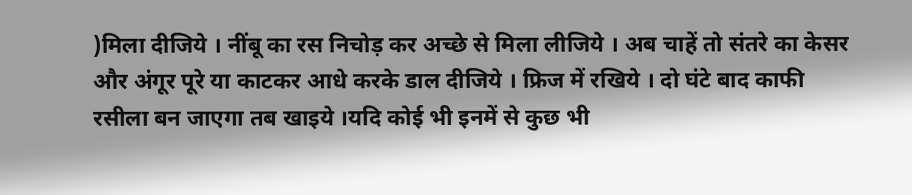)मिला दीजिये । नींबू का रस निचोड़ कर अच्छे से मिला लीजिये । अब चाहें तो संतरे का केसर और अंगूर पूरे या काटकर आधे करके डाल दीजिये । फ्रिज में रखिये । दो घंटे बाद काफी रसीला बन जाएगा तब खाइये ।यदि कोई भी इनमें से कुछ भी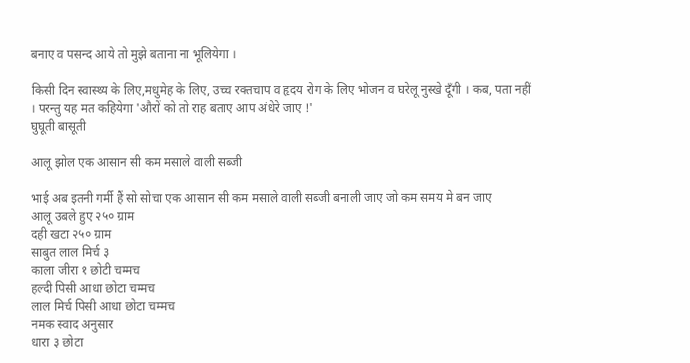बनाए व पसन्द आये तो मुझे बताना ना भूलियेगा ।

किसी दिन स्वास्थ्य के लिए,मधुमेह के लिए, उच्च रक्तचाप व हृदय रोग के लिए भोजन व घरेलू नुस्खे दूँगी । कब, पता नहीं । परन्तु यह मत कहियेगा 'औरों को तो राह बताए आप अंधेरे जाए !'
घुघूती बासूती

आलू झोल एक आसान सी कम मसाले वाली सब्जी

भाई अब इतनी गर्मी हैं सो सोचा एक आसान सी कम मसाले वाली सब्जी बनाली जाए जो कम समय मे बन जाए
आलू उबले हुए २५० ग्राम
दही खटा २५० ग्राम
साबुत लाल मिर्च ३
काला जीरा १ छोटी चम्मच
हल्दी पिसी आधा छोटा चम्मच
लाल मिर्च पिसी आधा छोटा चम्मच
नमक स्वाद अनुसार
धारा ३ छोटा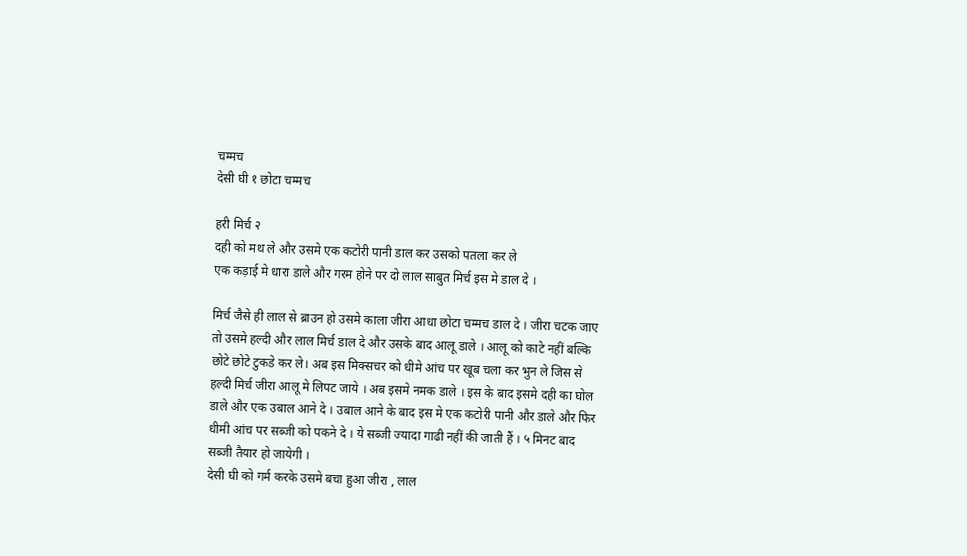चम्मच
देसी घी १ छोटा चम्मच

हरी मिर्च २
दही को मथ ले और उसमे एक कटोरी पानी डाल कर उसको पतला कर ले
एक कड़ाई मे धारा डाले और गरम होने पर दो लाल साबुत मिर्च इस मे डाल दे ।

मिर्च जैसे ही लाल से ब्राउन हो उसमे काला जीरा आधा छोटा चम्मच डाल दे । जीरा चटक जाए तो उसमे हल्दी और लाल मिर्च डाल दे और उसके बाद आलू डाले । आलू को काटे नहीं बल्कि छोटे छोटे टुकडे कर ले। अब इस मिक्सचर को धीमे आंच पर खूब चला कर भुन ले जिस से हल्दी मिर्च जीरा आलू मे लिपट जाये । अब इसमे नमक डाले । इस के बाद इसमे दही का घोल डाले और एक उबाल आने दे । उबाल आने के बाद इस मे एक कटोरी पानी और डाले और फिर धीमी आंच पर सब्जी को पकने दे । ये सब्जी ज्यादा गाढी नहीं की जाती हैं । ५ मिनट बाद सब्जी तैयार हो जायेगी ।
देसी घी को गर्म करके उसमे बचा हुआ जीरा , लाल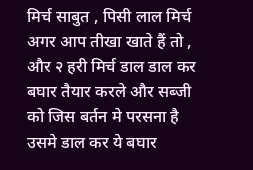मिर्च साबुत , पिसी लाल मिर्च अगर आप तीखा खाते हैं तो , और २ हरी मिर्च डाल डाल कर बघार तैयार करले और सब्जी को जिस बर्तन मे परसना है उसमे डाल कर ये बघार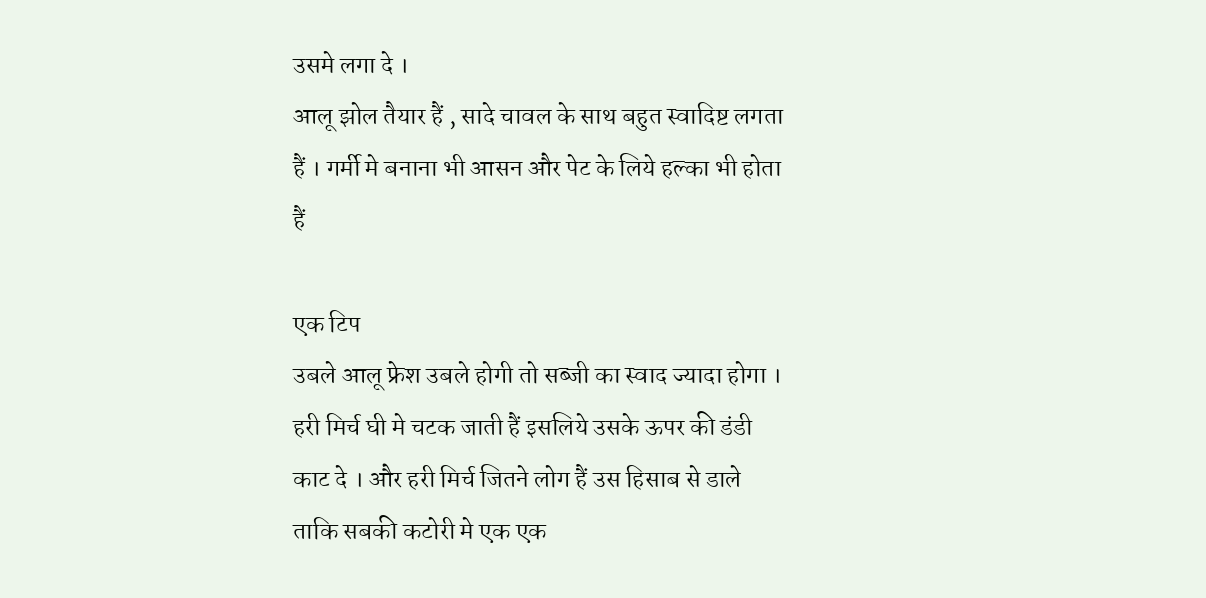उसमे लगा दे ।
आलू झोल तैयार हैं , सादे चावल के साथ बहुत स्वादिष्ट लगता हैं । गर्मी मे बनाना भी आसन और पेट के लिये हल्का भी होता हैं

एक टिप
उबले आलू फ्रेश उबले होगी तो सब्जी का स्वाद ज्यादा होगा । हरी मिर्च घी मे चटक जाती हैं इसलिये उसके ऊपर की डंडी काट दे । और हरी मिर्च जितने लोग हैं उस हिसाब से डाले ताकि सबकी कटोरी मे एक एक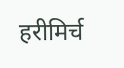हरीमिर्च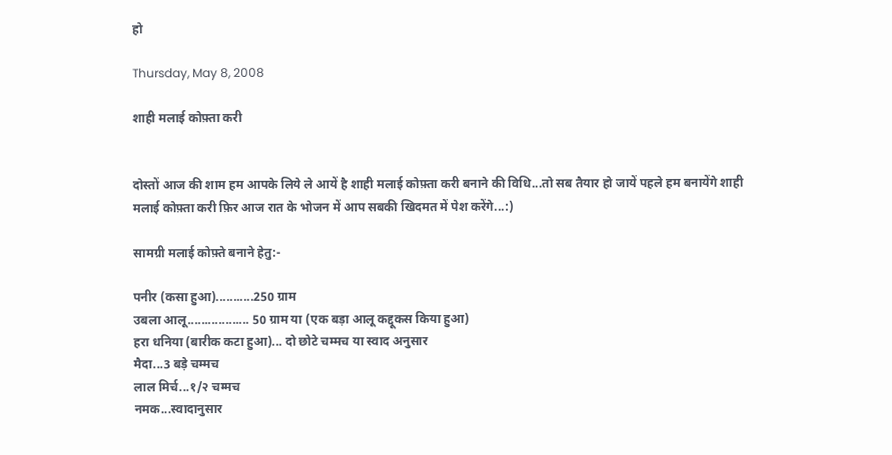हो

Thursday, May 8, 2008

शाही मलाई कोफ़्ता करी


दोस्तों आज की शाम हम आपके लिये ले आयें है शाही मलाई कोफ़्ता करी बनाने की विधि...तो सब तैयार हो जायें पहले हम बनायेंगे शाही मलाई कोफ़्ता करी फ़िर आज रात के भोजन में आप सबकी खिदमत में पेश करेंगे...:)

सामग्री मलाई कोफ़्ते बनाने हेतु:-

पनीर (कसा हुआ)...........250 ग्राम
उबला आलू.................. 50 ग्राम या (एक बड़ा आलू कद्दूकस किया हुआ)
हरा धनिया (बारीक कटा हुआ)... दो छोटे चम्मच या स्वाद अनुसार
मैदा...3 बड़े चम्मच
लाल मिर्च...१/२ चम्मच
नमक...स्वादानुसार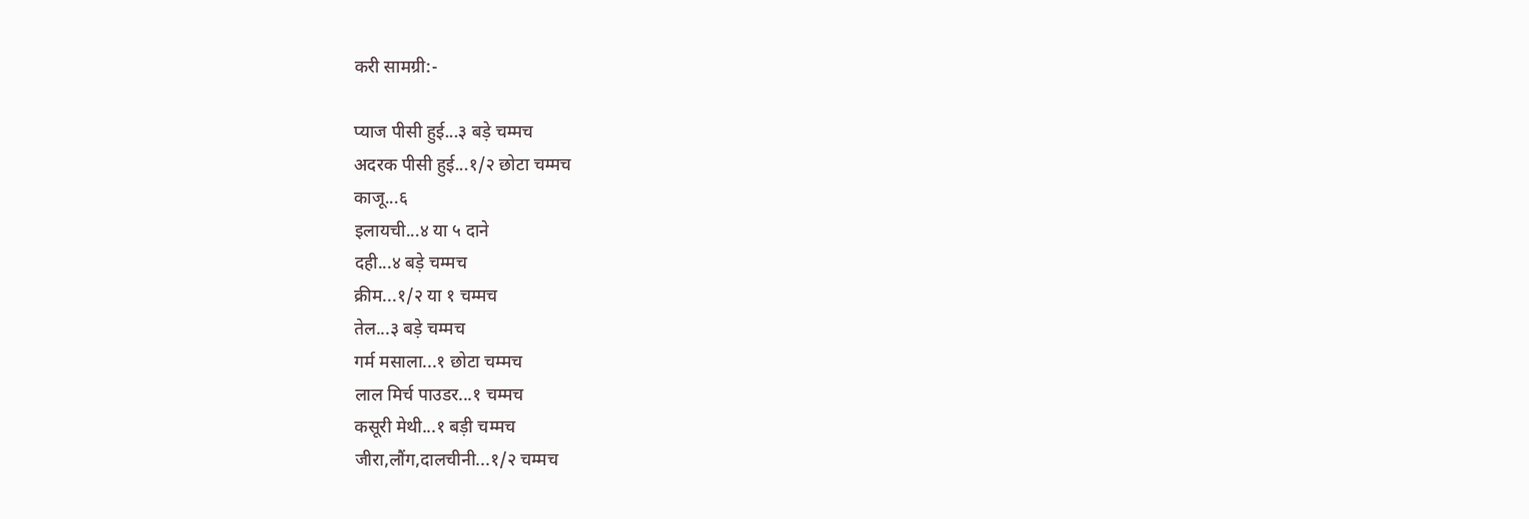करी सामग्री:-

प्याज पीसी हुई...३ बड़े चम्मच
अदरक पीसी हुई...१/२ छोटा चम्मच
काजू...६
इलायची...४ या ५ दाने
दही...४ बड़े चम्मच
क्रीम...१/२ या १ चम्मच
तेल...३ बड़े चम्मच
गर्म मसाला...१ छोटा चम्मच
लाल मिर्च पाउडर...१ चम्मच
कसूरी मेथी...१ बड़ी चम्मच
जीरा,लौंग,दालचीनी...१/२ चम्मच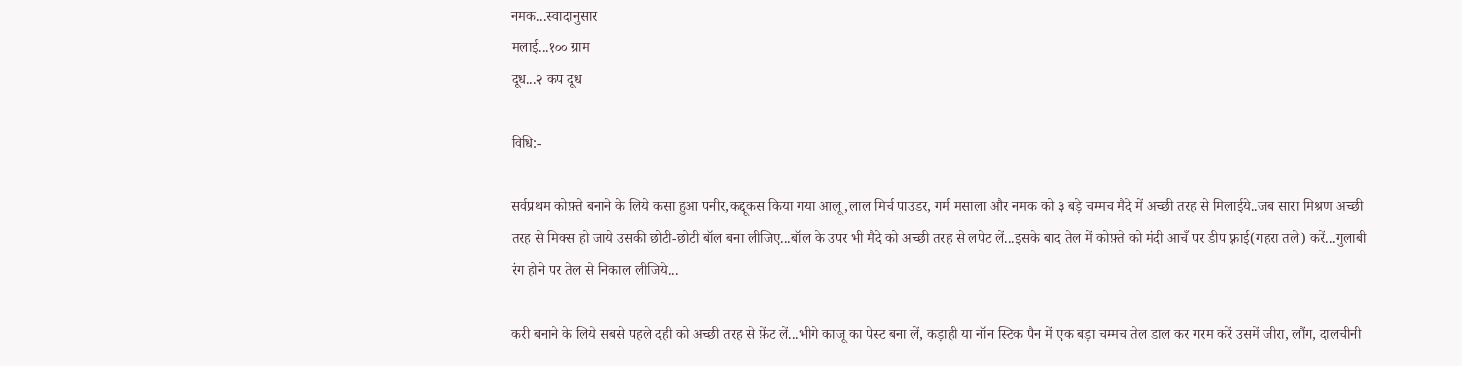नमक...स्वादानुसार
मलाई...१०० ग्राम
दूध...२ कप दूध

विधि:-

सर्वप्रथम कोफ़्ते बनाने के लिये कसा हुआ पनीर,कद्दूकस किया गया आलू,लाल मिर्च पाउडर, गर्म मसाला और नमक को ३ बड़े चम्मच मैदे में अच्छी तरह से मिलाईये..जब सारा मिश्रण अच्छी तरह से मिक्स हो जाये उसकी छोटी-छोटी बॉल बना लीजिए...बॉल के उपर भी मैदे को अच्छी तरह से लपेट लें...इसके बाद तेल में कोफ़्ते को मंदी आचँ पर डीप फ़्राई(गहरा तले) करें...गुलाबी रंग होने पर तेल से निकाल लीजिये...

करी बनाने के लिये सबसे पहले दही को अच्छी तरह से फ़ेंट लें...भीगे काजू का पेस्ट बना लें, कड़ाही या नॉन स्टिक पैन में एक बड़ा चम्मच तेल डाल कर गरम करें उसमें जीरा, लौंग, दालचीनी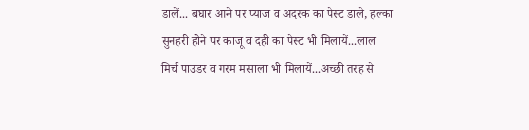डालें... बघार आने पर प्याज व अदरक का पेस्ट डाले, हल्का सुनहरी होने पर काजू व दही का पेस्ट भी मिलायें...लाल मिर्च पाउडर व गरम मसाला भी मिलायें...अच्छी तरह से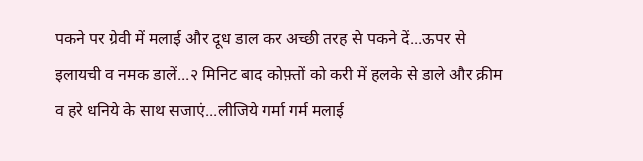पकने पर ग्रेवी में मलाई और दूध डाल कर अच्छी तरह से पकने दें...ऊपर से इलायची व नमक डालें...२ मिनिट बाद कोफ़्तों को करी में हलके से डाले और क्रीम व हरे धनिये के साथ सजाएं...लीजिये गर्मा गर्म मलाई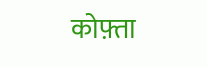कोफ़्ता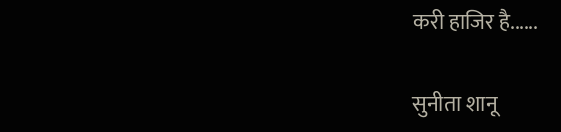करी हाजिर है......

सुनीता शानू